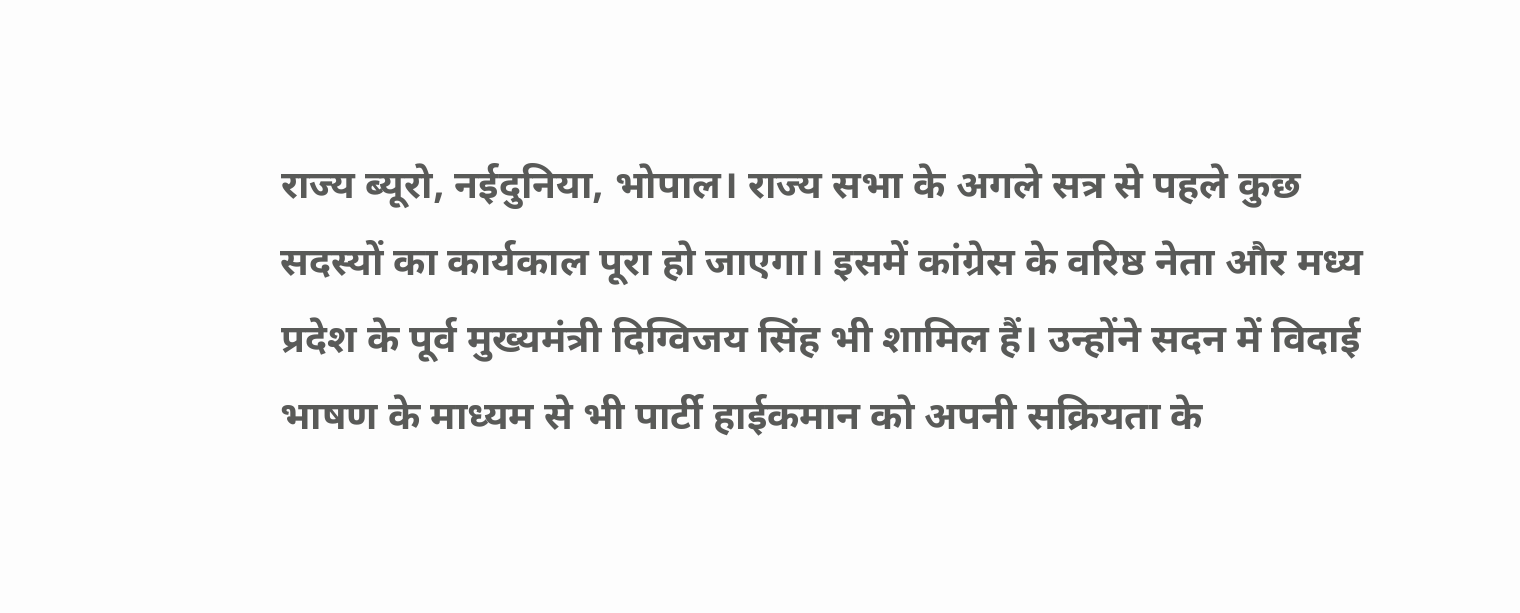राज्य ब्यूरो, नईदुनिया, भोपाल। राज्य सभा के अगले सत्र से पहले कुछ सदस्यों का कार्यकाल पूरा हो जाएगा। इसमें कांग्रेस के वरिष्ठ नेता और मध्य प्रदेश के पूर्व मुख्यमंत्री दिग्विजय सिंह भी शामिल हैं। उन्होंने सदन में विदाई भाषण के माध्यम से भी पार्टी हाईकमान को अपनी सक्रियता के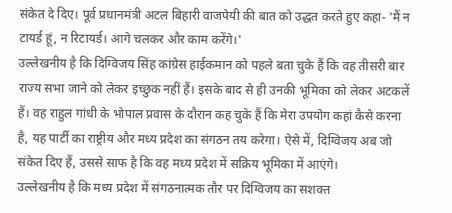संकेत दे दिए। पूर्व प्रधानमंत्री अटल बिहारी वाजपेयी की बात को उद्धत करते हुए कहा- 'मैं न टायर्ड हूं, न रिटायर्ड। आगे चलकर और काम करेंगे।'
उल्लेखनीय है कि दिग्विजय सिंह कांग्रेस हाईकमान को पहले बता चुके हैं कि वह तीसरी बार राज्य सभा जाने को लेकर इच्छुक नहीं हैं। इसके बाद से ही उनकी भूमिका को लेकर अटकलें हैं। वह राहुल गांधी के भोपाल प्रवास के दौरान कह चुके हैं कि मेरा उपयोग कहां कैसे करना है, यह पार्टी का राष्ट्रीय और मध्य प्रदेश का संगठन तय करेगा। ऐसे में, दिग्विजय अब जो संकेत दिए हैं, उससे साफ है कि वह मध्य प्रदेश में सक्रिय भूमिका में आएंगे।
उल्लेखनीय है कि मध्य प्रदेश में संगठनात्मक तौर पर दिग्विजय का सशक्त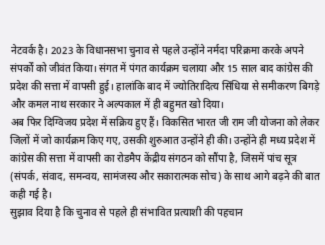नेटवर्क है। 2023 के विधानसभा चुनाव से पहले उन्होंने नर्मदा परिक्रमा करके अपने संपर्कों को जीवंत किया। संगत में पंगत कार्यक्रम चलाया और 15 साल बाद कांग्रेस की प्रदेश की सत्ता में वापसी हुई। हालांकि बाद में ज्योतिरादित्य सिंधिया से समीकरण बिगड़े और कमल नाथ सरकार ने अल्पकाल में ही बहुमत खो दिया।
अब फिर दिग्विजय प्रदेश में सक्रिय हुए हैं। विकसित भारत जी राम जी योजना को लेकर जिलों में जो कार्यक्रम किए गए, उसकी शुरुआत उन्होंने ही की। उन्होंने ही मध्य प्रदेश में कांग्रेस की सत्ता में वापसी का रोडमैप केंद्रीय संगठन को सौंपा है, जिसमें पांच सूत्र (संपर्क, संवाद, समन्वय, सामंजस्य और सकारात्मक सोच) के साथ आगे बढ़ने की बात कही गई है।
सुझाव दिया है कि चुनाव से पहले ही संभावित प्रत्याशी की पहचान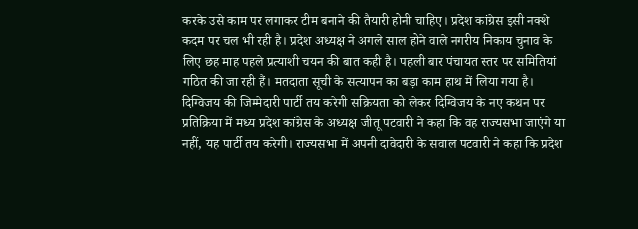करके उसे काम पर लगाकर टीम बनाने की तैयारी होनी चाहिए। प्रदेश कांग्रेस इसी नक्शे कदम पर चल भी रही है। प्रदेश अध्यक्ष ने अगले साल होने वाले नगरीय निकाय चुनाव के लिए छह माह पहले प्रत्याशी चयन की बात कही है। पहली बार पंचायत स्तर पर समितियां गठित की जा रही हैं। मतदाता सूची के सत्यापन का बड़ा काम हाथ में लिया गया है।
दिग्विजय की जिम्मेदारी पार्टी तय करेगी सक्रियता को लेकर दिग्विजय के नए कथन पर प्रतिक्रिया में मध्य प्रदेश कांग्रेस के अध्यक्ष जीतू पटवारी ने कहा कि वह राज्यसभा जाएंगे या नहीं, यह पार्टी तय करेगी। राज्यसभा में अपनी दावेदारी के सवाल पटवारी ने कहा कि प्रदेश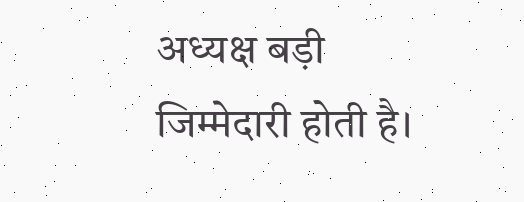अध्यक्ष बड़ी जिम्मेदारी होती है।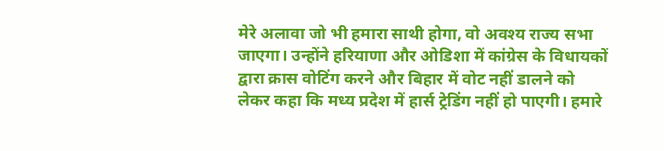मेरे अलावा जो भी हमारा साथी होगा, वो अवश्य राज्य सभा जाएगा। उन्होंने हरियाणा और ओडिशा में कांग्रेस के विधायकों द्वारा क्रास वोटिंग करने और बिहार में वोट नहीं डालने को लेकर कहा कि मध्य प्रदेश में हार्स ट्रेडिंग नहीं हो पाएगी। हमारे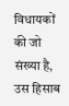विधायकों की जो संख्या है, उस हिसाब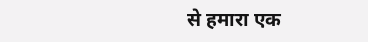से हमारा एक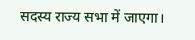सदस्य राज्य सभा में जाएगा।